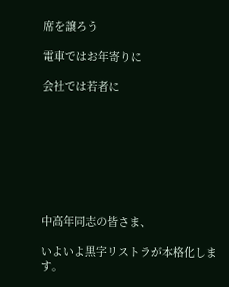席を譲ろう

電車ではお年寄りに

会社では若者に








中高年同志の皆さま、

いよいよ黒字リストラが本格化します。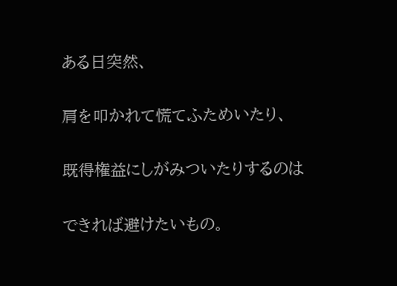ある日突然、

肩を叩かれて慌てふためいたり、

既得権益にしがみついたりするのは

できれば避けたいもの。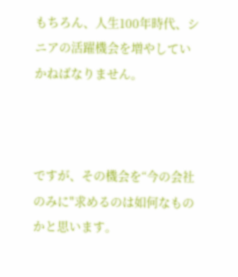もちろん、人生100年時代、シニアの活躍機会を増やしていかねばなりません。



ですが、その機会を“今の会社のみに"求めるのは如何なものかと思います。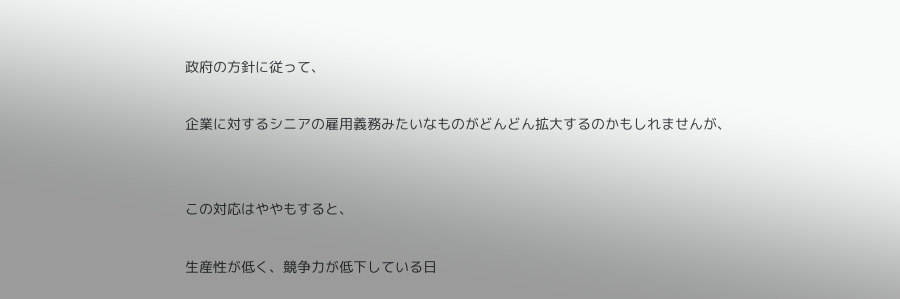政府の方針に従って、

企業に対するシニアの雇用義務みたいなものがどんどん拡大するのかもしれませんが、


この対応はややもすると、

生産性が低く、競争力が低下している日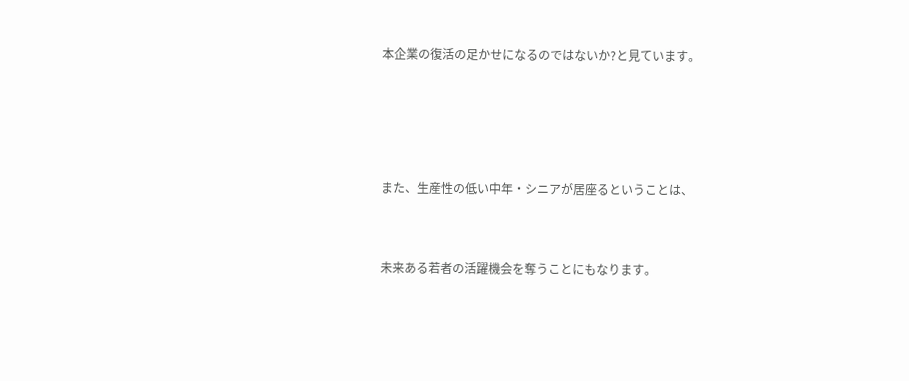本企業の復活の足かせになるのではないか?と見ています。




また、生産性の低い中年・シニアが居座るということは、


未来ある若者の活躍機会を奪うことにもなります。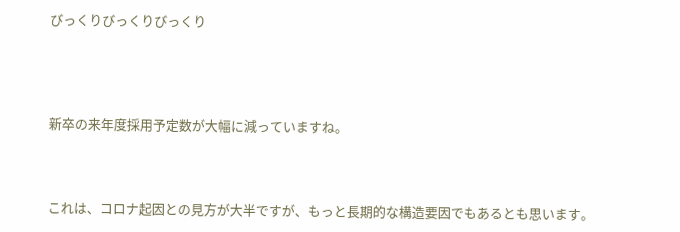びっくりびっくりびっくり




新卒の来年度採用予定数が大幅に減っていますね。



これは、コロナ起因との見方が大半ですが、もっと長期的な構造要因でもあるとも思います。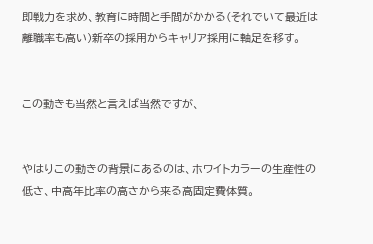即戦力を求め、教育に時間と手間がかかる(それでいて最近は離職率も高い)新卒の採用からキャリア採用に軸足を移す。


この動きも当然と言えば当然ですが、


やはりこの動きの背景にあるのは、ホワイトカラーの生産性の低さ、中高年比率の高さから来る高固定費体質。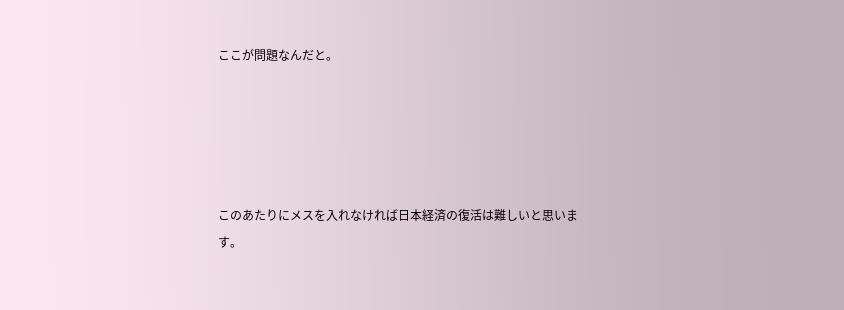ここが問題なんだと。





このあたりにメスを入れなければ日本経済の復活は難しいと思います。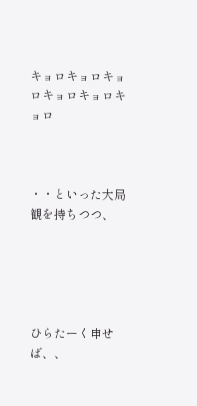キョロキョロキョロキョロキョロキョロ



・・といった大局観を持ちつつ、





ひらたーく申せば、、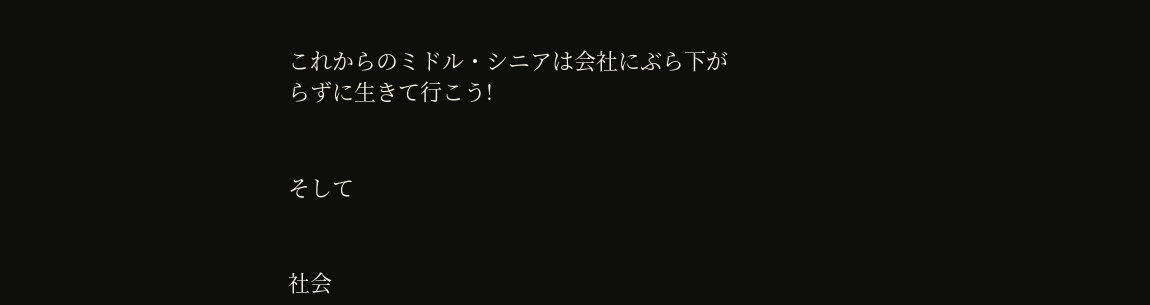これからのミドル・シニアは会社にぶら下がらずに生きて行こう!


そして


社会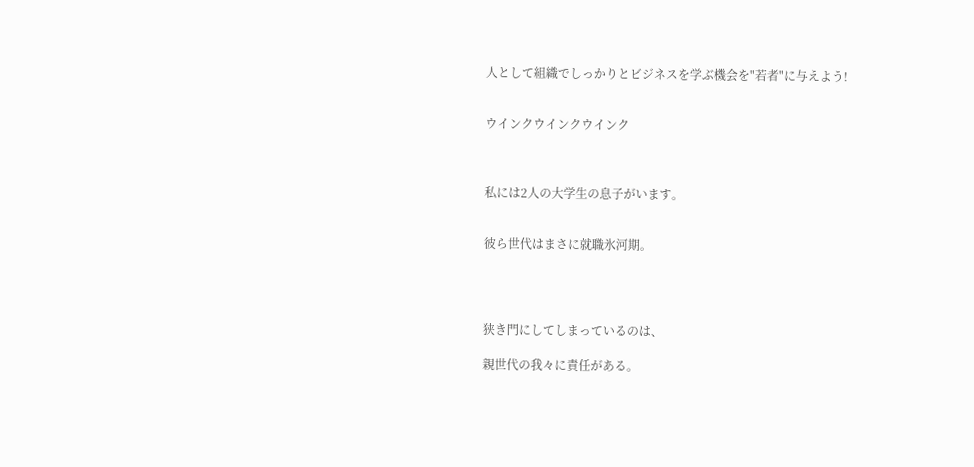人として組織でしっかりとビジネスを学ぶ機会を"若者"に与えよう!


ウインクウインクウインク



私には2人の大学生の息子がいます。


彼ら世代はまさに就職氷河期。




狭き門にしてしまっているのは、

親世代の我々に責任がある。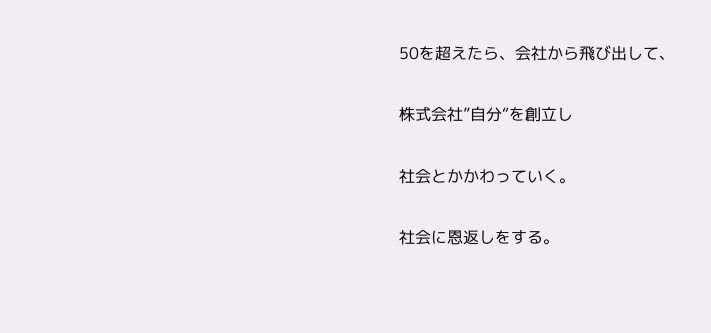50を超えたら、会社から飛び出して、

株式会社”自分“を創立し

社会とかかわっていく。

社会に恩返しをする。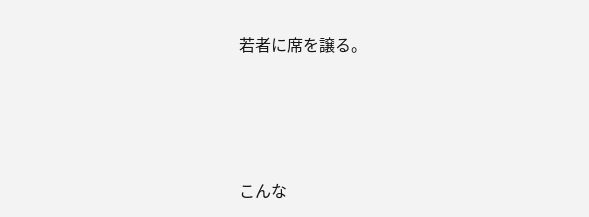若者に席を譲る。




こんな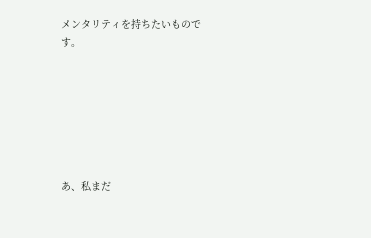メンタリティを持ちたいものです。







あ、私まだ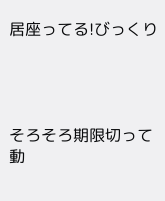居座ってる!びっくり




そろそろ期限切って動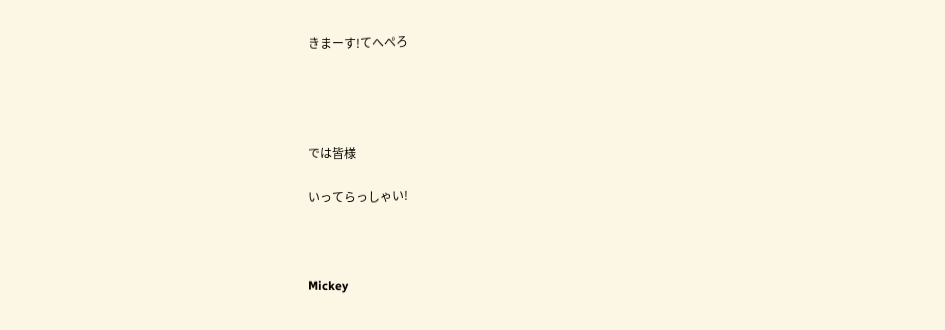きまーす!てへぺろ




では皆様

いってらっしゃい!



Mickey